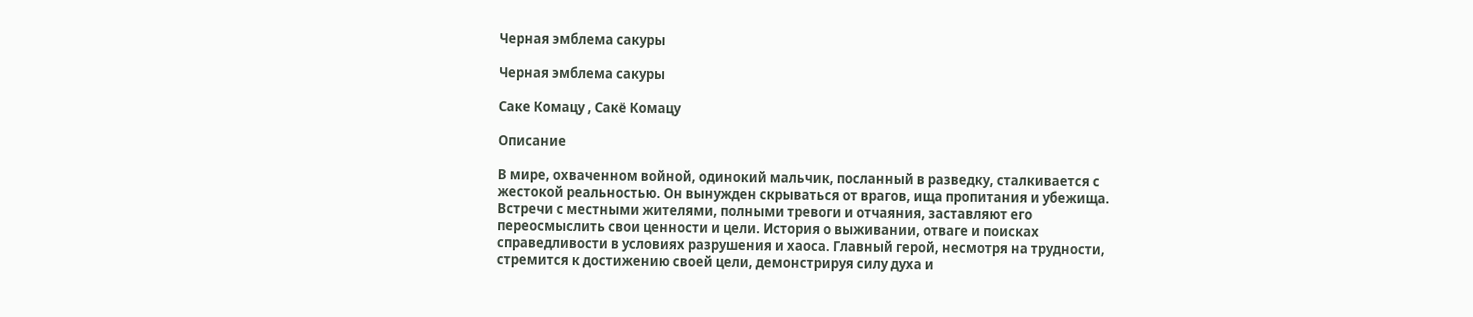Черная эмблема сакуры

Черная эмблема сакуры

Саке Комацу , Сакё Комацу

Описание

В мире, охваченном войной, одинокий мальчик, посланный в разведку, сталкивается с жестокой реальностью. Он вынужден скрываться от врагов, ища пропитания и убежища. Встречи с местными жителями, полными тревоги и отчаяния, заставляют его переосмыслить свои ценности и цели. История о выживании, отваге и поисках справедливости в условиях разрушения и хаоса. Главный герой, несмотря на трудности, стремится к достижению своей цели, демонстрируя силу духа и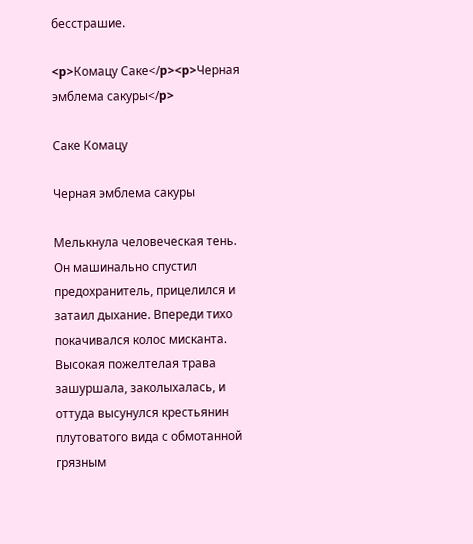бесстрашие.

<p>Комацу Саке</p><p>Черная эмблема сакуры</p>

Саке Комацу

Черная эмблема сакуры

Мелькнула человеческая тень. Он машинально спустил предохранитель, прицелился и затаил дыхание. Впереди тихо покачивался колос мисканта. Высокая пожелтелая трава зашуршала, заколыхалась, и оттуда высунулся крестьянин плутоватого вида с обмотанной грязным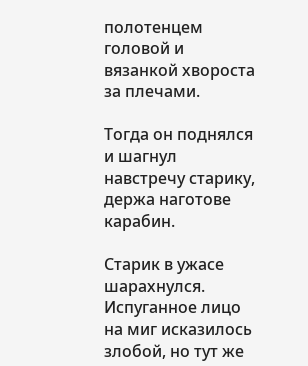полотенцем головой и вязанкой хвороста за плечами.

Тогда он поднялся и шагнул навстречу старику, держа наготове карабин.

Старик в ужасе шарахнулся. Испуганное лицо на миг исказилось злобой, но тут же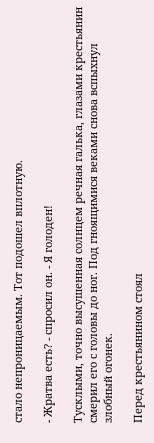стало непроницаемым. Тот подошел вплотную.

- Жратва есть? - спросил он. - Я голоден!

Тусклыми, точно высушенная солнцем речная галька, глазами крестьянин смерил его с головы до ног. Под гноящимися веками снова вспыхнул злобный огонек.

Перед крестьянином стоял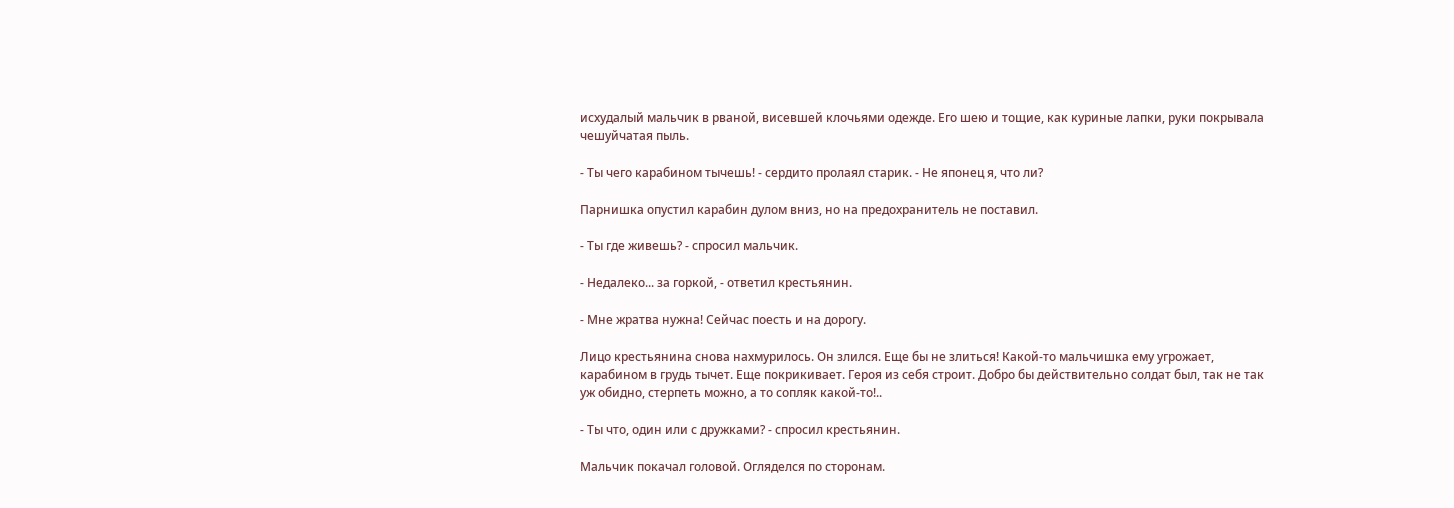исхудалый мальчик в рваной, висевшей клочьями одежде. Его шею и тощие, как куриные лапки, руки покрывала чешуйчатая пыль.

- Ты чего карабином тычешь! - сердито пролаял старик. - Не японец я, что ли?

Парнишка опустил карабин дулом вниз, но на предохранитель не поставил.

- Ты где живешь? - спросил мальчик.

- Недалеко... за горкой, - ответил крестьянин.

- Мне жратва нужна! Сейчас поесть и на дорогу.

Лицо крестьянина снова нахмурилось. Он злился. Еще бы не злиться! Какой-то мальчишка ему угрожает, карабином в грудь тычет. Еще покрикивает. Героя из себя строит. Добро бы действительно солдат был, так не так уж обидно, стерпеть можно, а то сопляк какой-то!..

- Ты что, один или с дружками? - спросил крестьянин.

Мальчик покачал головой. Огляделся по сторонам.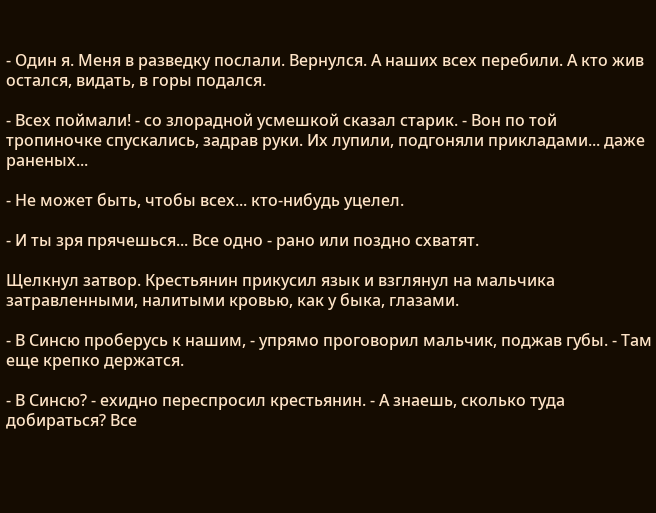- Один я. Меня в разведку послали. Вернулся. А наших всех перебили. А кто жив остался, видать, в горы подался.

- Всех поймали! - со злорадной усмешкой сказал старик. - Вон по той тропиночке спускались, задрав руки. Их лупили, подгоняли прикладами... даже раненых...

- Не может быть, чтобы всех... кто-нибудь уцелел.

- И ты зря прячешься... Все одно - рано или поздно схватят.

Щелкнул затвор. Крестьянин прикусил язык и взглянул на мальчика затравленными, налитыми кровью, как у быка, глазами.

- В Синсю проберусь к нашим, - упрямо проговорил мальчик, поджав губы. - Там еще крепко держатся.

- В Синсю? - ехидно переспросил крестьянин. - А знаешь, сколько туда добираться? Все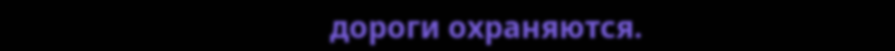дороги охраняются.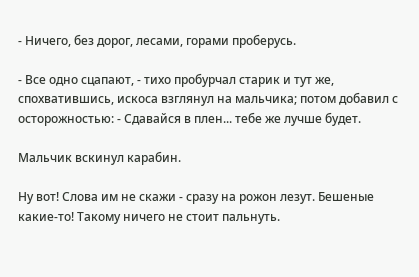- Ничего, без дорог, лесами, горами проберусь.

- Все одно сцапают, - тихо пробурчал старик и тут же, спохватившись, искоса взглянул на мальчика; потом добавил с осторожностью: - Сдавайся в плен... тебе же лучше будет.

Мальчик вскинул карабин.

Ну вот! Слова им не скажи - сразу на рожон лезут. Бешеные какие-то! Такому ничего не стоит пальнуть.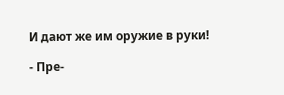И дают же им оружие в руки!

- Пре-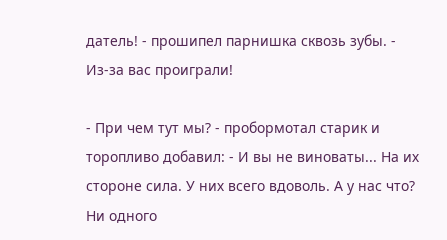датель! - прошипел парнишка сквозь зубы. - Из-за вас проиграли!

- При чем тут мы? - пробормотал старик и торопливо добавил: - И вы не виноваты... На их стороне сила. У них всего вдоволь. А у нас что? Ни одного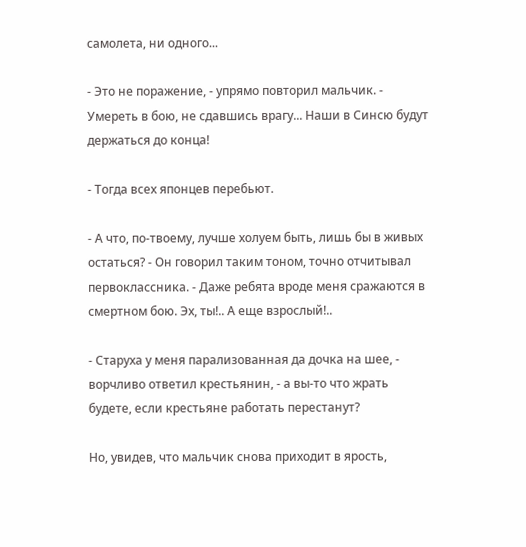самолета, ни одного...

- Это не поражение, - упрямо повторил мальчик. - Умереть в бою, не сдавшись врагу... Наши в Синсю будут держаться до конца!

- Тогда всех японцев перебьют.

- А что, по-твоему, лучше холуем быть, лишь бы в живых остаться? - Он говорил таким тоном, точно отчитывал первоклассника. - Даже ребята вроде меня сражаются в смертном бою. Эх, ты!.. А еще взрослый!..

- Старуха у меня парализованная да дочка на шее, - ворчливо ответил крестьянин, - а вы-то что жрать будете, если крестьяне работать перестанут?

Но, увидев, что мальчик снова приходит в ярость,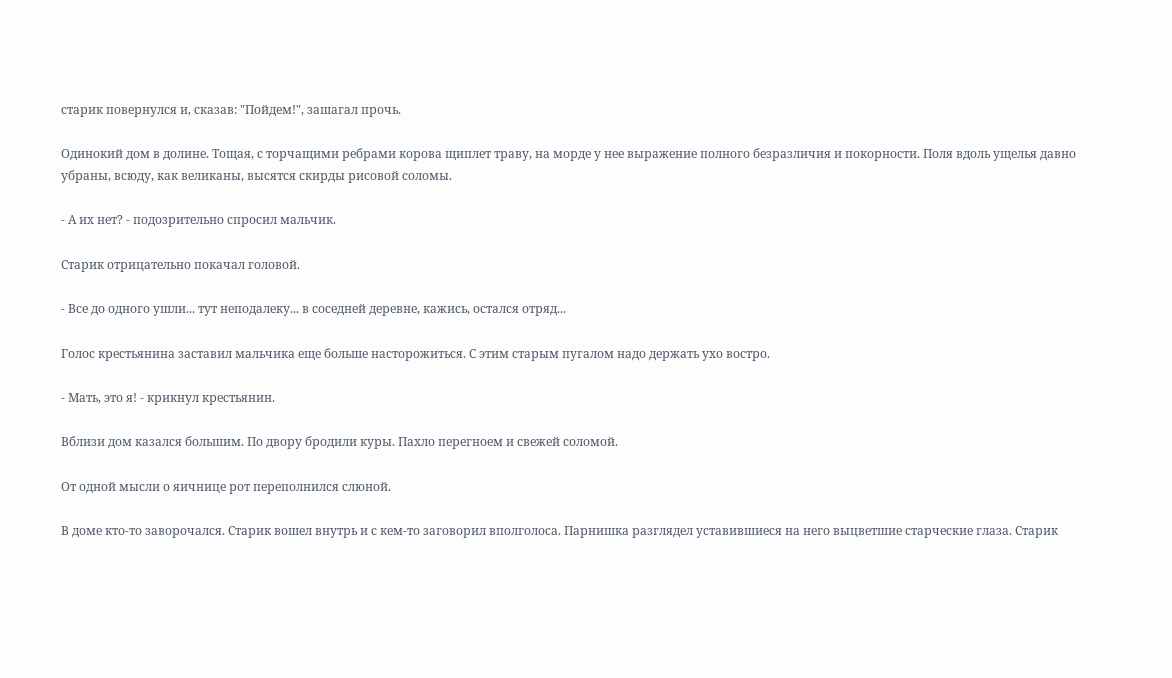старик повернулся и, сказав: "Пойдем!", зашагал прочь.

Одинокий дом в долине. Тощая, с торчащими ребрами корова щиплет траву, на морде у нее выражение полного безразличия и покорности. Поля вдоль ущелья давно убраны, всюду, как великаны, высятся скирды рисовой соломы.

- А их нет? - подозрительно спросил мальчик.

Старик отрицательно покачал головой.

- Все до одного ушли... тут неподалеку... в соседней деревне, кажись, остался отряд...

Голос крестьянина заставил мальчика еще больше насторожиться. С этим старым пугалом надо держать ухо востро.

- Мать, это я! - крикнул крестьянин.

Вблизи дом казался большим. По двору бродили куры. Пахло перегноем и свежей соломой.

От одной мысли о яичнице рот переполнился слюной.

В доме кто-то заворочался. Старик вошел внутрь и с кем-то заговорил вполголоса. Парнишка разглядел уставившиеся на него выцветшие старческие глаза. Старик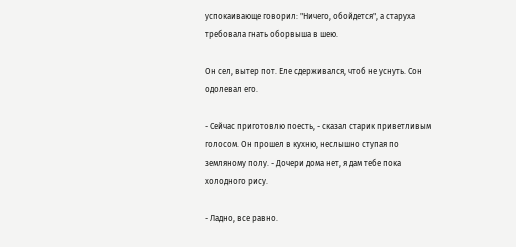успокаивающе говорил: "Ничего, обойдется", а старуха требовала гнать оборвыша в шею.

Он сел, вытер пот. Еле сдерживался, чтоб не уснуть. Сон одолевал его.

- Сейчас приготовлю поесть, - сказал старик приветливым голосом. Он прошел в кухню, неслышно ступая по земляному полу. - Дочери дома нет, я дам тебе пока холодного рису.

- Ладно, все равно.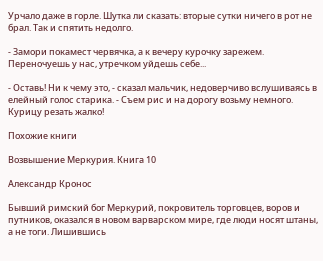Урчало даже в горле. Шутка ли сказать: вторые сутки ничего в рот не брал. Так и спятить недолго.

- Замори покамест червячка, а к вечеру курочку зарежем. Переночуешь у нас, утречком уйдешь себе...

- Оставь! Ни к чему это, - сказал мальчик, недоверчиво вслушиваясь в елейный голос старика. - Съем рис и на дорогу возьму немного. Курицу резать жалко!

Похожие книги

Возвышение Меркурия. Книга 10

Александр Кронос

Бывший римский бог Меркурий, покровитель торговцев, воров и путников, оказался в новом варварском мире, где люди носят штаны, а не тоги. Лишившись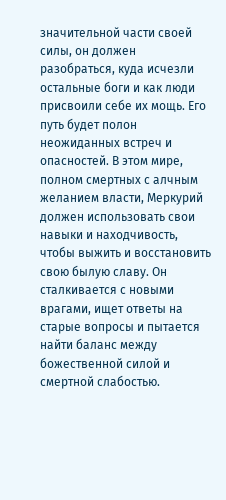значительной части своей силы, он должен разобраться, куда исчезли остальные боги и как люди присвоили себе их мощь. Его путь будет полон неожиданных встреч и опасностей. В этом мире, полном смертных с алчным желанием власти, Меркурий должен использовать свои навыки и находчивость, чтобы выжить и восстановить свою былую славу. Он сталкивается с новыми врагами, ищет ответы на старые вопросы и пытается найти баланс между божественной силой и смертной слабостью.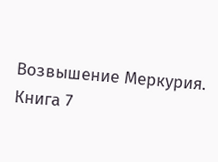Возвышение Меркурия. Книга 7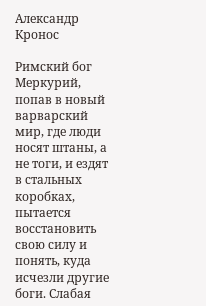Александр Кронос

Римский бог Меркурий, попав в новый варварский мир, где люди носят штаны, а не тоги, и ездят в стальных коробках, пытается восстановить свою силу и понять, куда исчезли другие боги. Слабая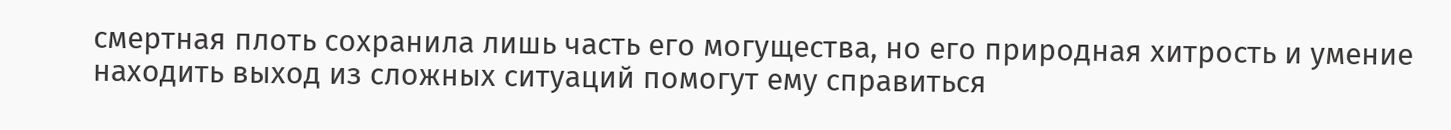смертная плоть сохранила лишь часть его могущества, но его природная хитрость и умение находить выход из сложных ситуаций помогут ему справиться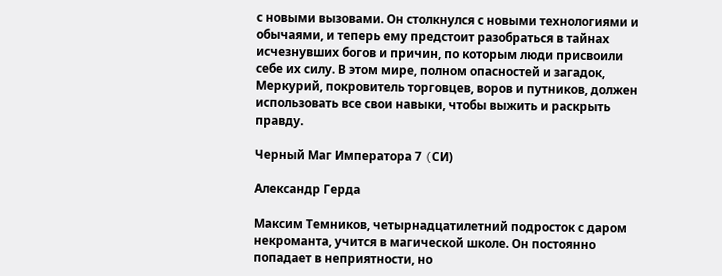с новыми вызовами. Он столкнулся с новыми технологиями и обычаями, и теперь ему предстоит разобраться в тайнах исчезнувших богов и причин, по которым люди присвоили себе их силу. В этом мире, полном опасностей и загадок, Меркурий, покровитель торговцев, воров и путников, должен использовать все свои навыки, чтобы выжить и раскрыть правду.

Черный Маг Императора 7 (CИ)

Александр Герда

Максим Темников, четырнадцатилетний подросток с даром некроманта, учится в магической школе. Он постоянно попадает в неприятности, но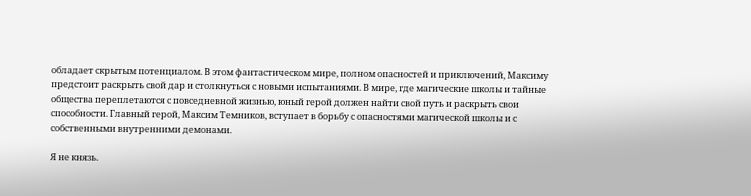обладает скрытым потенциалом. В этом фантастическом мире, полном опасностей и приключений, Максиму предстоит раскрыть свой дар и столкнуться с новыми испытаниями. В мире, где магические школы и тайные общества переплетаются с повседневной жизнью, юный герой должен найти свой путь и раскрыть свои способности. Главный герой, Максим Темников, вступает в борьбу с опасностями магической школы и с собственными внутренними демонами.

Я не князь.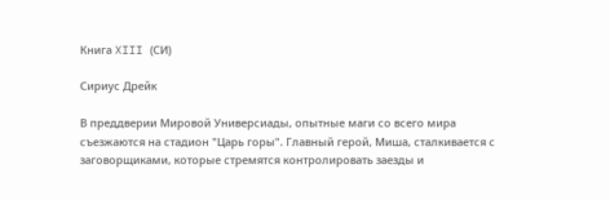Книга XIII (СИ)

Сириус Дрейк

В преддверии Мировой Универсиады, опытные маги со всего мира съезжаются на стадион "Царь горы". Главный герой, Миша, сталкивается с заговорщиками, которые стремятся контролировать заезды и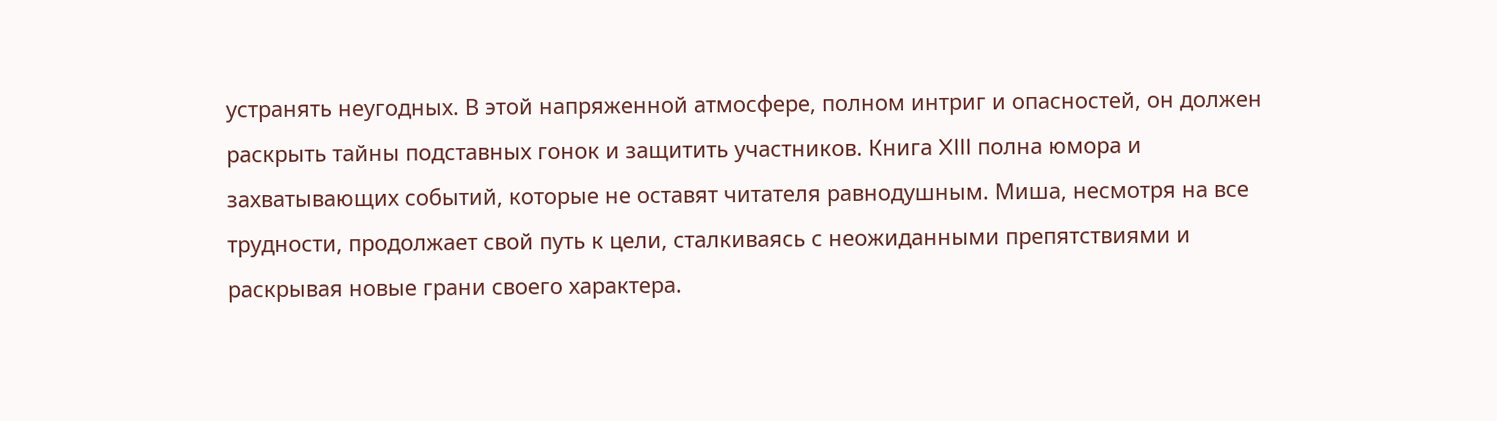устранять неугодных. В этой напряженной атмосфере, полном интриг и опасностей, он должен раскрыть тайны подставных гонок и защитить участников. Книга XIII полна юмора и захватывающих событий, которые не оставят читателя равнодушным. Миша, несмотря на все трудности, продолжает свой путь к цели, сталкиваясь с неожиданными препятствиями и раскрывая новые грани своего характера.